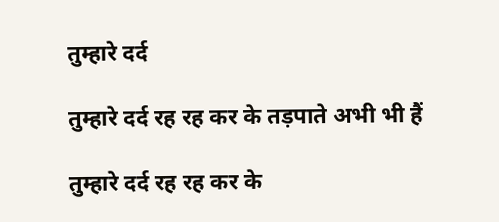तुम्हारे दर्द

तुम्हारे दर्द रह रह कर के तड़पाते अभी भी हैं

तुम्हारे दर्द रह रह कर के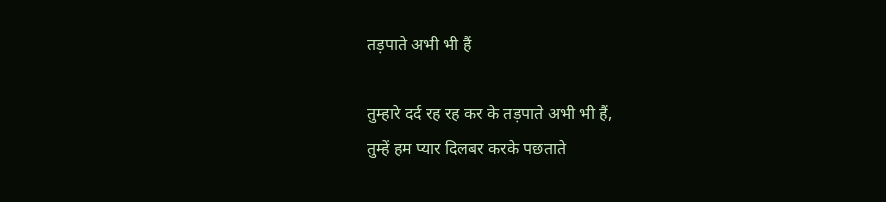तड़पाते अभी भी हैं

तुम्हारे दर्द रह रह कर के तड़पाते अभी भी हैं,
तुम्हें हम प्यार दिलबर करके पछताते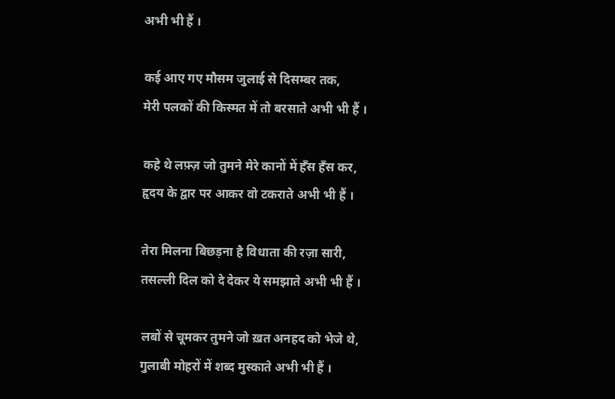अभी भी हैं ।

कई आए गए मौसम जुलाई से दिसम्बर तक,
मेरी पलकों की किस्मत में तो बरसाते अभी भी हैं ।

कहे थे लफ़्ज़ जो तुमने मेरे कानों में हँस हँस कर,
हृदय के द्वार पर आकर वो टकराते अभी भी हैं ।

तेरा मिलना बिछड़ना है विधाता की रज़ा सारी,
तसल्ली दिल को दे देकर ये समझाते अभी भी हैं ।

लबों से चूमकर तुमने जो ख़त अनहद को भेजे थे,
गुलाबी मोहरों में शब्द मुस्काते अभी भी हैं ।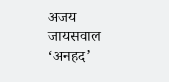अजय जायसवाल ‘अनहद’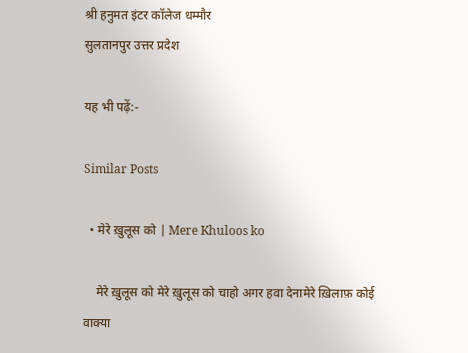श्री हनुमत इंटर कॉलेज धम्मौर
सुलतानपुर उत्तर प्रदेश

यह भी पढ़ें:-

Similar Posts

  • मेरे ख़ुलूस को | Mere Khuloos ko

    मेरे ख़ुलूस को मेरे ख़ुलूस को चाहो अगर हवा देनामेरे ख़िलाफ़ कोई वाक्या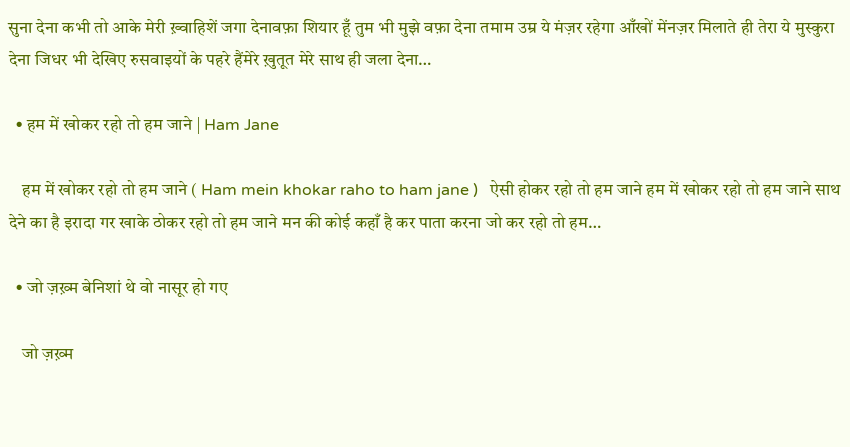सुना देना कभी तो आके मेरी ख़्वाहिशें जगा देनावफ़ा शियार हूँ तुम भी मुझे वफ़ा देना तमाम उम्र ये मंज़र रहेगा आँखों मेंनज़र मिलाते ही तेरा ये मुस्कुरा देना जिधर भी देखिए रुसवाइयों के पहरे हैंमेरे ख़ुतूत मेरे साथ ही जला देना…

  • हम में खोकर रहो तो हम जाने | Ham Jane

    हम में खोकर रहो तो हम जाने ( Ham mein khokar raho to ham jane )   ऐसी होकर रहो तो हम जाने हम में खोकर रहो तो हम जाने साथ देने का है इरादा गर खाके ठोकर रहो तो हम जाने मन की कोई कहाँ है कर पाता करना जो कर रहो तो हम…

  • जो ज़ख़्म बेनिशां थे वो नासूर हो गए

    जो ज़ख़्म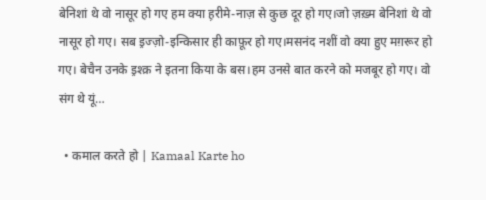बेनिशां थे वो नासूर हो गए हम क्या ह़रीमे-नाज़ से कुछ दूर हो गए।जो ज़ख़्म बेनिशां थे वो नासूर हो गए। सब इ़ज्ज़ो-इन्किसार ही काफ़ूर हो गए।मसनंद नशीं वो क्या हुए मग़रूर हो गए। बेचैन उनके इ़श्क़ ने इतना किया के बस।हम उनसे बात करने को मजबूर हो गए। वो संग थे यूं…

  • कमाल करते हो | Kamaal Karte ho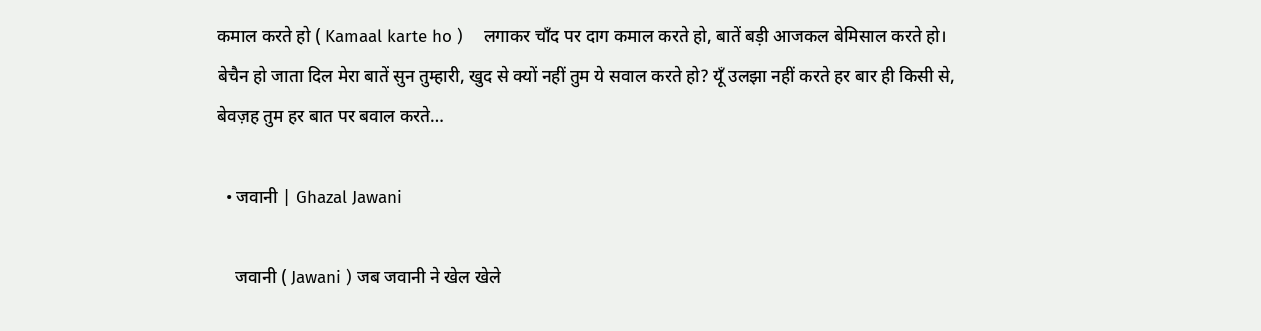कमाल करते हो ( Kamaal karte ho )    लगाकर चाँद पर दाग कमाल करते हो, बातें बड़ी आजकल बेमिसाल करते हो। बेचैन हो जाता दिल मेरा बातें सुन तुम्हारी, खुद से क्यों नहीं तुम ये सवाल करते हो? यूँ उलझा नहीं करते हर बार ही किसी से, बेवज़ह तुम हर बात पर बवाल करते…

  • जवानी | Ghazal Jawani

    जवानी ( Jawani ) जब जवानी ने खेल खेले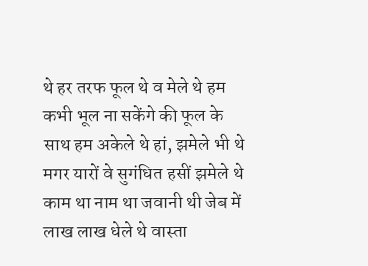थे हर तरफ फूल थे व मेले थे हम कभी भूल ना सकेंगे की फूल के साथ हम अकेले थे हां, झमेले भी थे मगर यारों वे सुगंधित हसीं झमेले थे काम था नाम था जवानी थी जेब में लाख लाख धेले थे वास्ता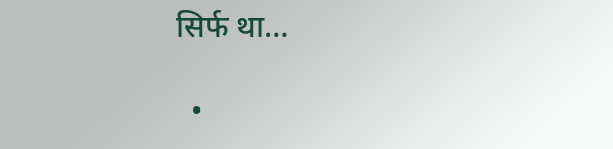सिर्फ था…

  •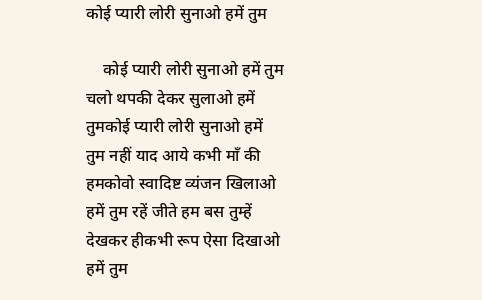कोई प्यारी लोरी सुनाओ हमें तुम

    कोई प्यारी लोरी सुनाओ हमें तुम चलो थपकी देकर सुलाओ हमें तुमकोई प्यारी लोरी सुनाओ हमें तुम नहीं याद आये कभी माँ की हमकोवो स्वादिष्ट व्यंजन खिलाओ हमें तुम रहें जीते हम बस तुम्हें देखकर हीकभी रूप ऐसा दिखाओ हमें तुम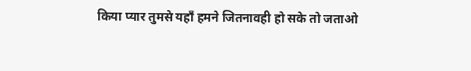किया प्यार तुमसे यहाँ हमने जितनावही हो सके तो जताओ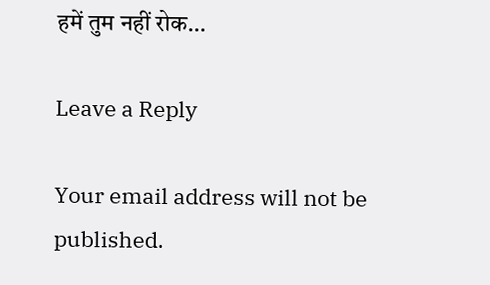हमें तुम नहीं रोक…

Leave a Reply

Your email address will not be published.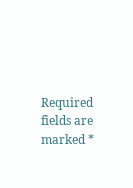Required fields are marked *